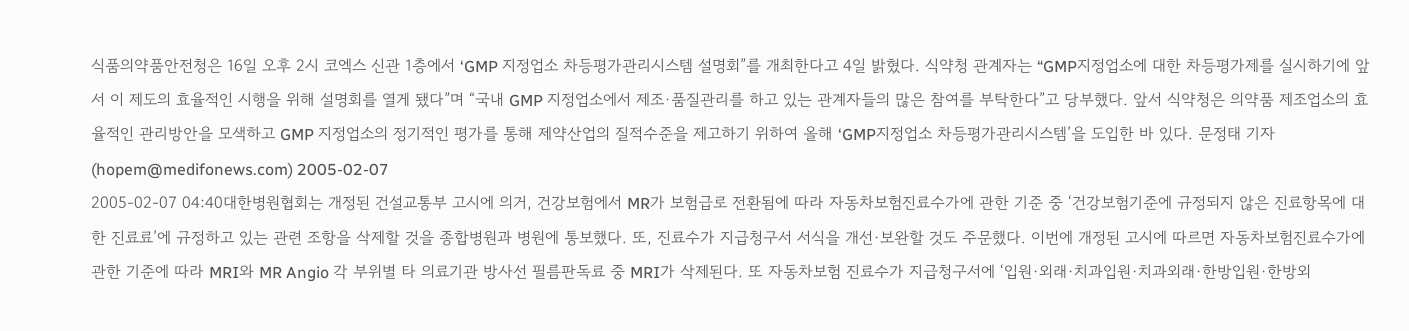식품의약품안전청은 16일 오후 2시 코엑스 신관 1층에서 ‘GMP 지정업소 차등평가관리시스템 설명회”를 개최한다고 4일 밝혔다. 식약청 관계자는 “GMP지정업소에 대한 차등평가제를 실시하기에 앞서 이 제도의 효율적인 시행을 위해 설명회를 열게 됐다”며 “국내 GMP 지정업소에서 제조·품질관리를 하고 있는 관계자들의 많은 참여를 부탁한다”고 당부했다. 앞서 식약청은 의약품 제조업소의 효율적인 관리방안을 모색하고 GMP 지정업소의 정기적인 평가를 통해 제약산업의 질적수준을 제고하기 위하여 올해 ‘GMP지정업소 차등평가관리시스템’을 도입한 바 있다. 문정태 기자 (hopem@medifonews.com) 2005-02-07
2005-02-07 04:40대한병원협회는 개정된 건설교통부 고시에 의거, 건강보험에서 MR가 보험급로 전환됨에 따라 자동차보험진료수가에 관한 기준 중 ‘건강보험기준에 규정되지 않은 진료항목에 대한 진료료’에 규정하고 있는 관련 조항을 삭제할 것을 종합병원과 병원에 통보했다. 또, 진료수가 지급청구서 서식을 개선·보완할 것도 주문했다. 이번에 개정된 고시에 따르면 자동차보험진료수가에 관한 기준에 따라 MRI와 MR Angio 각 부위별 타 의료기관 방사선 필름판독료 중 MRI가 삭제된다. 또 자동차보험 진료수가 지급청구서에 ‘입원·외래·치과입원·치과외래·한방입원·한방외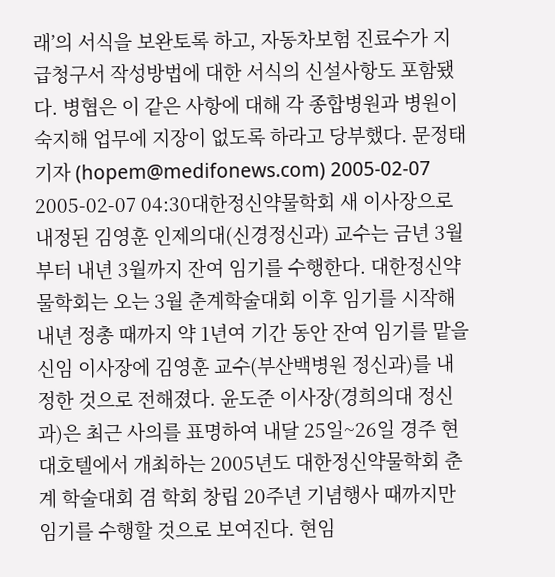래’의 서식을 보완토록 하고, 자동차보험 진료수가 지급청구서 작성방법에 대한 서식의 신설사항도 포함됐다. 병협은 이 같은 사항에 대해 각 종합병원과 병원이 숙지해 업무에 지장이 없도록 하라고 당부했다. 문정태 기자 (hopem@medifonews.com) 2005-02-07
2005-02-07 04:30대한정신약물학회 새 이사장으로 내정된 김영훈 인제의대(신경정신과) 교수는 금년 3월부터 내년 3월까지 잔여 임기를 수행한다. 대한정신약물학회는 오는 3월 춘계학술대회 이후 임기를 시작해 내년 정총 때까지 약 1년여 기간 동안 잔여 임기를 맡을 신임 이사장에 김영훈 교수(부산백병원 정신과)를 내정한 것으로 전해졌다. 윤도준 이사장(경희의대 정신과)은 최근 사의를 표명하여 내달 25일~26일 경주 현대호텔에서 개최하는 2005년도 대한정신약물학회 춘계 학술대회 겸 학회 창립 20주년 기념행사 때까지만 임기를 수행할 것으로 보여진다. 현임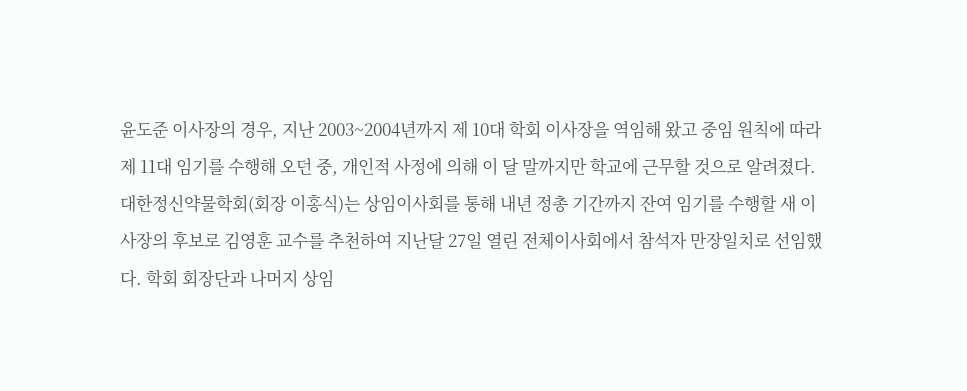윤도준 이사장의 경우, 지난 2003~2004년까지 제 10대 학회 이사장을 역임해 왔고 중임 원칙에 따라 제 11대 임기를 수행해 오던 중, 개인적 사정에 의해 이 달 말까지만 학교에 근무할 것으로 알려졌다. 대한정신약물학회(회장 이홍식)는 상임이사회를 통해 내년 정총 기간까지 잔여 임기를 수행할 새 이사장의 후보로 김영훈 교수를 추천하여 지난달 27일 열린 전체이사회에서 참석자 만장일치로 선임했다. 학회 회장단과 나머지 상임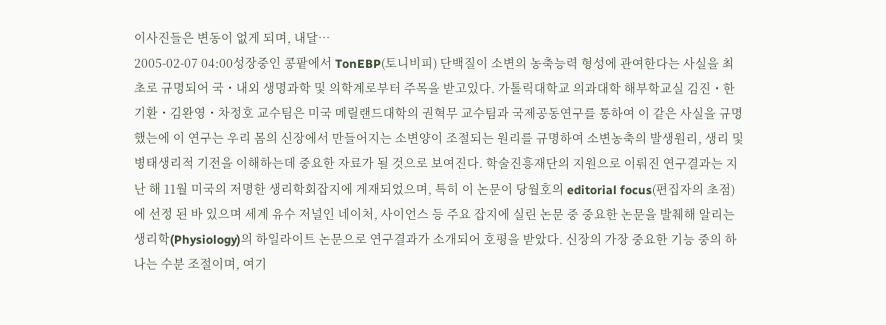이사진들은 변동이 없게 되며, 내달…
2005-02-07 04:00성장중인 콩팥에서 TonEBP(토니비피) 단백질이 소변의 농축능력 형성에 관여한다는 사실을 최초로 규명되어 국・내외 생명과학 및 의학계로부터 주목을 받고있다. 가톨릭대학교 의과대학 해부학교실 김진・한기환・김완영・차정호 교수팀은 미국 메릴랜드대학의 권혁무 교수팀과 국제공동연구를 통하여 이 같은 사실을 규명했는에 이 연구는 우리 몸의 신장에서 만들어지는 소변양이 조절되는 원리를 규명하여 소변농축의 발생원리, 생리 및 병태생리적 기전을 이해하는데 중요한 자료가 될 것으로 보여진다. 학술진흥재단의 지원으로 이뤄진 연구결과는 지난 해 11월 미국의 저명한 생리학회잡지에 게재되었으며, 특히 이 논문이 당월호의 editorial focus(편집자의 초점)에 선정 된 바 있으며 세계 유수 저널인 네이처, 사이언스 등 주요 잡지에 실린 논문 중 중요한 논문을 발췌해 알리는 생리학(Physiology)의 하일라이트 논문으로 연구결과가 소개되어 호평을 받았다. 신장의 가장 중요한 기능 중의 하나는 수분 조절이며, 여기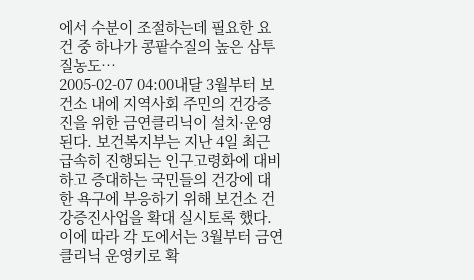에서 수분이 조절하는데 필요한 요건 중 하나가 콩팥수질의 높은 삼투질농도…
2005-02-07 04:00내달 3월부터 보건소 내에 지역사회 주민의 건강증진을 위한 금연클리닉이 설치·운영된다. 보건복지부는 지난 4일 최근 급속히 진행되는 인구고령화에 대비하고 증대하는 국민들의 건강에 대한 욕구에 부응하기 위해 보건소 건강증진사업을 확대 실시토록 했다. 이에 따라 각 도에서는 3월부터 금연 클리닉 운영키로 확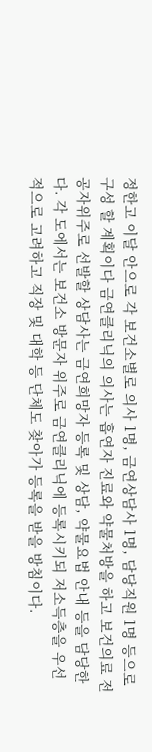정한고 이달 안으로 각 보건소별로 의사 1명, 금연상담사 1명, 담당직원 1명 등으로 구성 할 계획이다 금연클리닉의 의사는 흡연자 진료와 약물처방을 하고 보건의료 전공자위주로 선발할 상담사는 금연희망자 등록 및 상담, 약물요법 안내 등을 담당한다. 각 도에서는 보건소 방문자 위주로 금연클리닉에 등록시키되 저소득층을 우선적으로 고려하고 직장 및 대학 등 단체도 찾아가 등록을 받을 방침이다.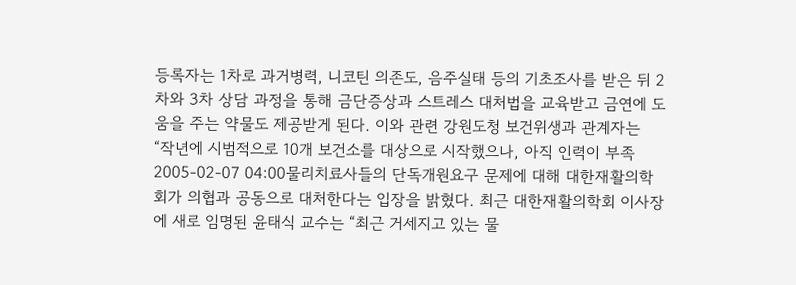등록자는 1차로 과거병력, 니코틴 의존도, 음주실태 등의 기초조사를 받은 뒤 2차와 3차 상담 과정을 통해 금단증상과 스트레스 대처법을 교육받고 금연에 도움을 주는 약물도 제공받게 된다. 이와 관련 강원도청 보건위생과 관계자는 “작년에 시범적으로 10개 보건소를 대상으로 시작했으나, 아직 인력이 부족
2005-02-07 04:00물리치료사들의 단독개원요구 문제에 대해 대한재활의학회가 의협과 공동으로 대처한다는 입장을 밝혔다. 최근 대한재활의학회 이사장에 새로 임명된 윤태식 교수는 “최근 거세지고 있는 물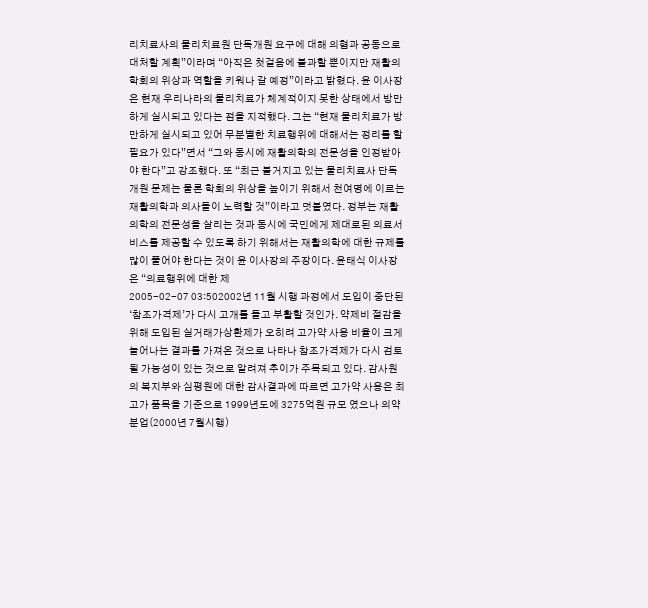리치료사의 물리치료원 단독개원 요구에 대해 의협과 공동으로 대처할 계획”이라며 “아직은 첫걸음에 불과할 뿐이지만 재활의학회의 위상과 역할을 키워나 갈 예정”이라고 밝혔다. 윤 이사장은 현재 우리나라의 물리치료가 체계적이지 못한 상태에서 방만하게 실시되고 있다는 점을 지적했다. 그는 “현재 물리치료가 방만하게 실시되고 있어 무분별한 치료행위에 대해서는 정리를 할 필요가 있다”면서 “그와 동시에 재활의학의 전문성을 인정받아야 한다”고 강조했다. 또 “최근 불거지고 있는 물리치료사 단독개원 문제는 물론 학회의 위상을 높이기 위해서 천여명에 이르는 재활의학과 의사들이 노력할 것”이라고 덧붙였다. 정부는 재활의학의 전문성을 살리는 것과 동시에 국민에게 제대로된 의료서비스를 제공할 수 있도록 하기 위해서는 재활의학에 대한 규제를 많이 풀어야 한다는 것이 윤 이사장의 주장이다. 윤태식 이사장은 “의료행위에 대한 제
2005-02-07 03:502002년 11월 시행 과정에서 도입이 중단된 ‘참조가격제’가 다시 고개를 들고 부활할 것인가. 약제비 절감을 위해 도입된 실거래가상환제가 오히려 고가약 사용 비율이 크게 늘어나는 결과를 가져온 것으로 나타나 참조가격제가 다시 검토될 가능성이 있는 것으로 알려져 추이가 주목되고 있다. 감사원의 복지부와 심평원에 대한 감사결과에 따르면 고가약 사용은 최고가 품목을 기준으로 1999년도에 3275억원 규모 였으나 의약분업(2000년 7월시행)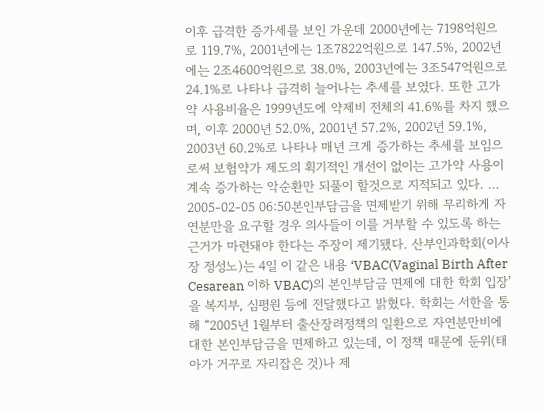이후 급격한 증가세를 보인 가운데 2000년에는 7198억원으로 119.7%, 2001년에는 1조7822억원으로 147.5%, 2002년에는 2조4600억원으로 38.0%, 2003년에는 3조547억원으로 24.1%로 나타나 급격히 늘어나는 추세를 보였다. 또한 고가약 사용비율은 1999년도에 약제비 전체의 41.6%를 차지 했으며, 이후 2000년 52.0%, 2001년 57.2%, 2002년 59.1%, 2003년 60.2%로 나타나 매년 크게 증가하는 추세를 보임으로써 보험약가 제도의 획기적인 개선이 없이는 고가약 사용이 계속 증가하는 악순환만 되풀이 할것으로 지적되고 있다. …
2005-02-05 06:50본인부담금을 면제받기 위해 무리하게 자연분만을 요구할 경우 의사들이 이를 거부할 수 있도록 하는 근거가 마련돼야 한다는 주장이 제기됐다. 산부인과학회(이사장 정성노)는 4일 이 같은 내용 ‘VBAC(Vaginal Birth After Cesarean 이하 VBAC)의 본인부담금 면제에 대한 학회 입장’을 복지부, 심평원 등에 전달했다고 밝혔다. 학회는 서한을 통해 “2005년 1월부터 출산장려정책의 일환으로 자연분만비에 대한 본인부담금을 면제하고 있는데, 이 정책 때문에 둔위(태아가 거꾸로 자리잡은 것)나 제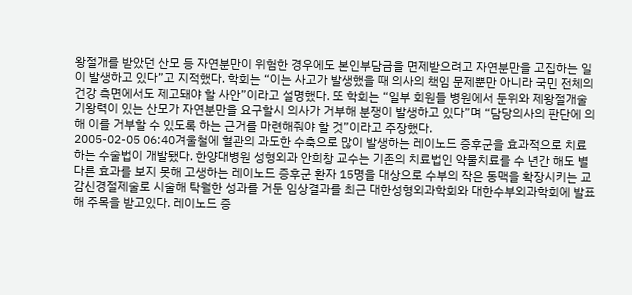왕절개를 받았던 산모 등 자연분만이 위험한 경우에도 본인부담금을 면제받으려고 자연분만을 고집하는 일이 발생하고 있다”고 지적했다. 학회는 “이는 사고가 발생했을 때 의사의 책임 문제뿐만 아니라 국민 전체의 건강 측면에서도 제고돼야 할 사안”이라고 설명했다. 또 학회는 “일부 회원들 병원에서 둔위와 제왕절개술 기왕력이 있는 산모가 자연분만을 요구할시 의사가 거부해 분쟁이 발생하고 있다”며 “담당의사의 판단에 의해 이를 거부할 수 있도록 하는 근거를 마련해줘야 할 것”이라고 주장했다.
2005-02-05 06:40겨울철에 혈관의 과도한 수축으로 많이 발생하는 레이노드 증후군을 효과적으로 치료하는 수술법이 개발됐다. 한양대병원 성형외과 안희창 교수는 기존의 치료법인 약물치료를 수 년간 해도 별다른 효과를 보지 못해 고생하는 레이노드 증후군 환자 15명을 대상으로 수부의 작은 동맥을 확장시키는 교감신경절제술로 시술해 탁월한 성과를 거둔 임상결과를 최근 대한성형외과학회와 대한수부외과학회에 발표해 주목을 받고있다. 레이노드 증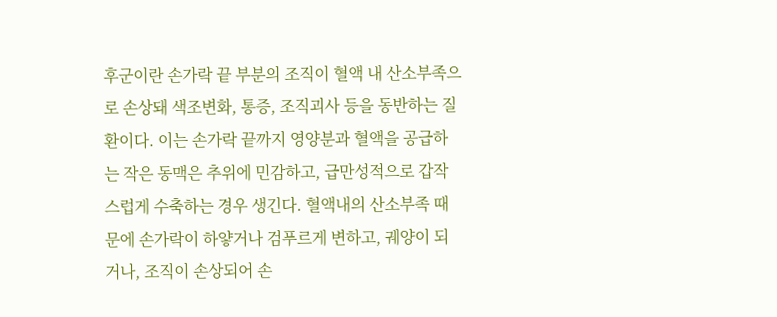후군이란 손가락 끝 부분의 조직이 혈액 내 산소부족으로 손상돼 색조변화, 통증, 조직괴사 등을 동반하는 질환이다. 이는 손가락 끝까지 영양분과 혈액을 공급하는 작은 동맥은 추위에 민감하고, 급만성적으로 갑작스럽게 수축하는 경우 생긴다. 혈액내의 산소부족 때문에 손가락이 하얗거나 검푸르게 변하고, 궤양이 되거나, 조직이 손상되어 손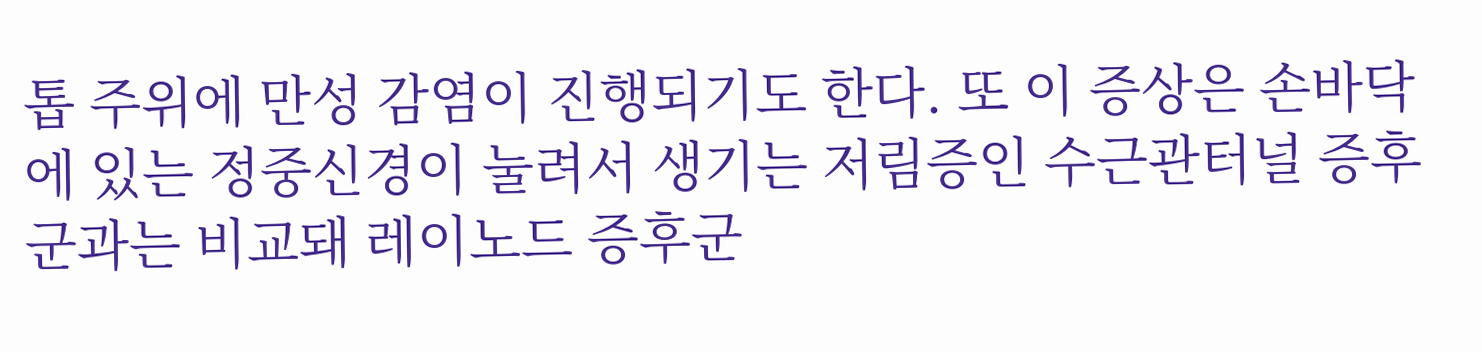톱 주위에 만성 감염이 진행되기도 한다. 또 이 증상은 손바닥에 있는 정중신경이 눌려서 생기는 저림증인 수근관터널 증후군과는 비교돼 레이노드 증후군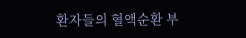환자들의 혈액순환 부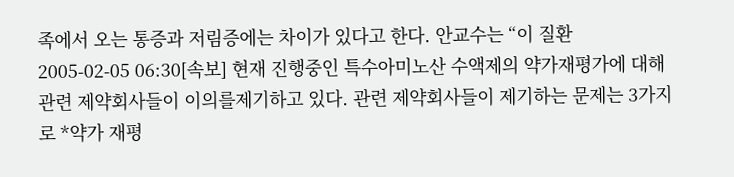족에서 오는 통증과 저림증에는 차이가 있다고 한다. 안교수는 “이 질환
2005-02-05 06:30[속보] 현재 진행중인 특수아미노산 수액제의 약가재평가에 대해 관련 제약회사들이 이의를제기하고 있다. 관련 제약회사들이 제기하는 문제는 3가지로 *약가 재평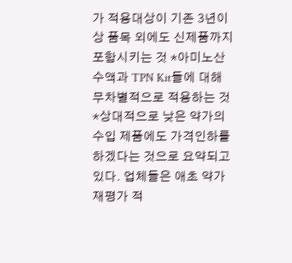가 적용대상이 기존 3년이상 품목 외에도 신제품까지 포함시키는 것 *아미노산 수액과 TPN Kit들에 대해 무차별적으로 적용하는 것 *상대적으로 낮은 약가의 수입 제품에도 가격인하를 하겠다는 것으로 요약되고 있다. 업체들은 애초 약가재평가 적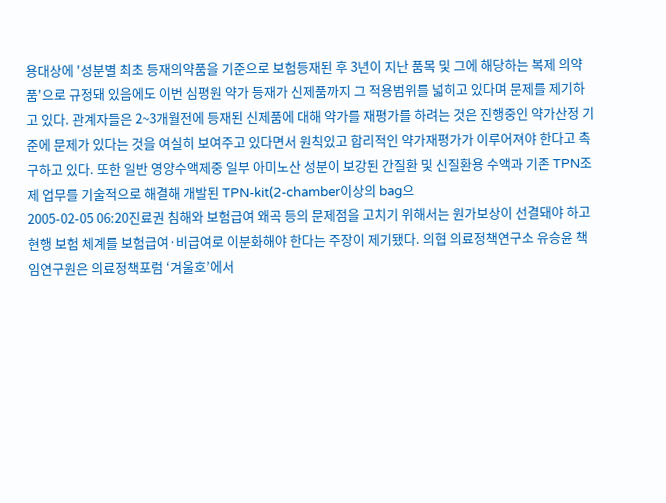용대상에 '성분별 최초 등재의약품을 기준으로 보험등재된 후 3년이 지난 품목 및 그에 해당하는 복제 의약품'으로 규정돼 있음에도 이번 심평원 약가 등재가 신제품까지 그 적용범위를 넓히고 있다며 문제를 제기하고 있다. 관계자들은 2~3개월전에 등재된 신제품에 대해 약가를 재평가를 하려는 것은 진행중인 약가산정 기준에 문제가 있다는 것을 여실히 보여주고 있다면서 원칙있고 합리적인 약가재평가가 이루어져야 한다고 촉구하고 있다. 또한 일반 영양수액제중 일부 아미노산 성분이 보강된 간질환 및 신질환용 수액과 기존 TPN조제 업무를 기술적으로 해결해 개발된 TPN-kit(2-chamber이상의 bag으
2005-02-05 06:20진료권 침해와 보험급여 왜곡 등의 문제점을 고치기 위해서는 원가보상이 선결돼야 하고 현행 보험 체계를 보험급여·비급여로 이분화해야 한다는 주장이 제기됐다. 의협 의료정책연구소 유승윤 책임연구원은 의료정책포럼 ‘겨울호’에서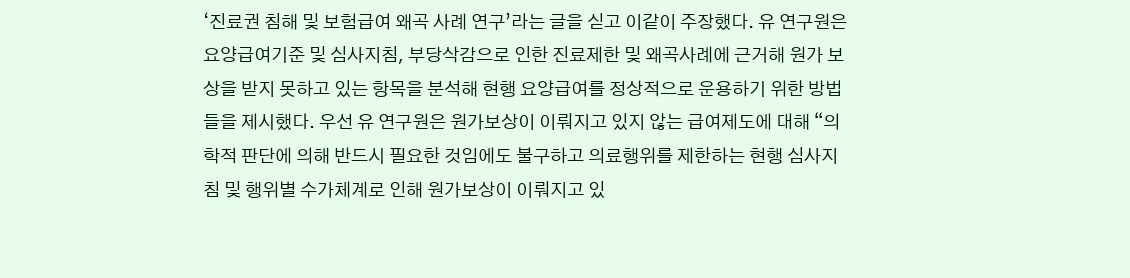‘진료권 침해 및 보험급여 왜곡 사례 연구’라는 글을 싣고 이같이 주장했다. 유 연구원은 요양급여기준 및 심사지침, 부당삭감으로 인한 진료제한 및 왜곡사례에 근거해 원가 보상을 받지 못하고 있는 항목을 분석해 현행 요양급여를 정상적으로 운용하기 위한 방법들을 제시했다. 우선 유 연구원은 원가보상이 이뤄지고 있지 않는 급여제도에 대해 “의학적 판단에 의해 반드시 필요한 것임에도 불구하고 의료행위를 제한하는 현행 심사지침 및 행위별 수가체계로 인해 원가보상이 이뤄지고 있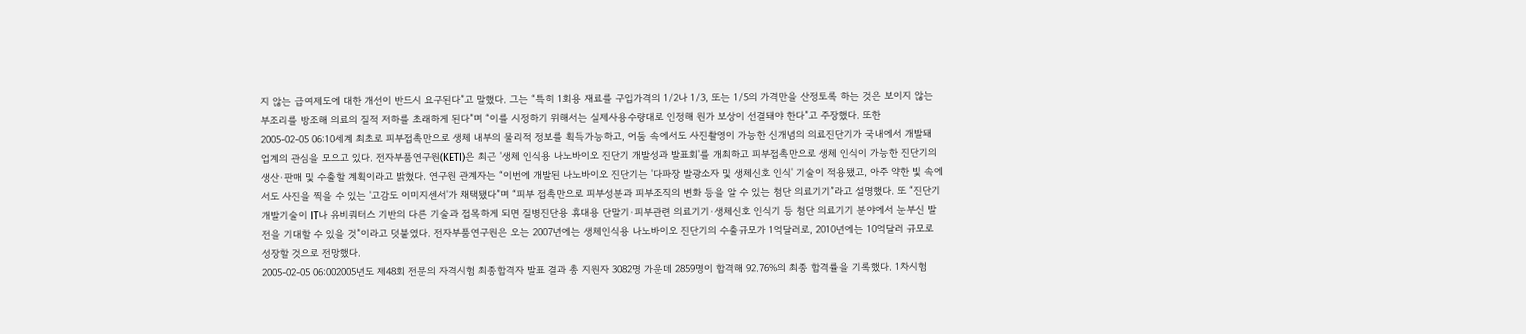지 않는 급여제도에 대한 개선이 반드시 요구된다”고 말했다. 그는 “특히 1회용 재료를 구입가격의 1/2나 1/3, 또는 1/5의 가격만을 산정토록 하는 것은 보이지 않는 부조리를 방조해 의료의 질적 저하를 초래하게 된다”며 “이를 시정하기 위해서는 실제사용수량대로 인정해 원가 보상이 선결돼야 한다”고 주장했다. 또한
2005-02-05 06:10세계 최초로 피부접촉만으로 생체 내부의 물리적 정보를 획득가능하고, 어둠 속에서도 사진촬영이 가능한 신개념의 의료진단기가 국내에서 개발돼 업계의 관심을 모으고 있다. 전자부품연구원(KETI)은 최근 '생체 인식용 나노바이오 진단기 개발성과 발표회'를 개최하고 피부접촉만으로 생체 인식이 가능한 진단기의 생산·판매 및 수출할 계획이라고 밝혔다. 연구원 관계자는 “이번에 개발된 나노바이오 진단기는 '다파장 발광소자 및 생체신호 인식' 기술이 적용됐고, 아주 약한 빛 속에서도 사진을 찍을 수 있는 '고감도 이미지센서'가 채택됐다”며 “피부 접촉만으로 피부성분과 피부조직의 변화 등을 알 수 있는 첨단 의료기기”라고 설명했다. 또 “진단기 개발기술이 IT나 유비쿼터스 기반의 다른 기술과 접목하게 되면 질병진단용 휴대용 단말기·피부관련 의료기기·생체신호 인식기 등 첨단 의료기기 분야에서 눈부신 발전을 기대할 수 있을 것”이라고 덧붙였다. 전자부품연구원은 오는 2007년에는 생체인식용 나노바이오 진단기의 수출규모가 1억달러로, 2010년에는 10억달러 규모로 성장할 것으로 전망했다.
2005-02-05 06:002005년도 제48회 전문의 자격시험 최종합격자 발표 결과 총 지원자 3082명 가운데 2859명이 합격해 92.76%의 최종 합격률을 기록했다. 1차시험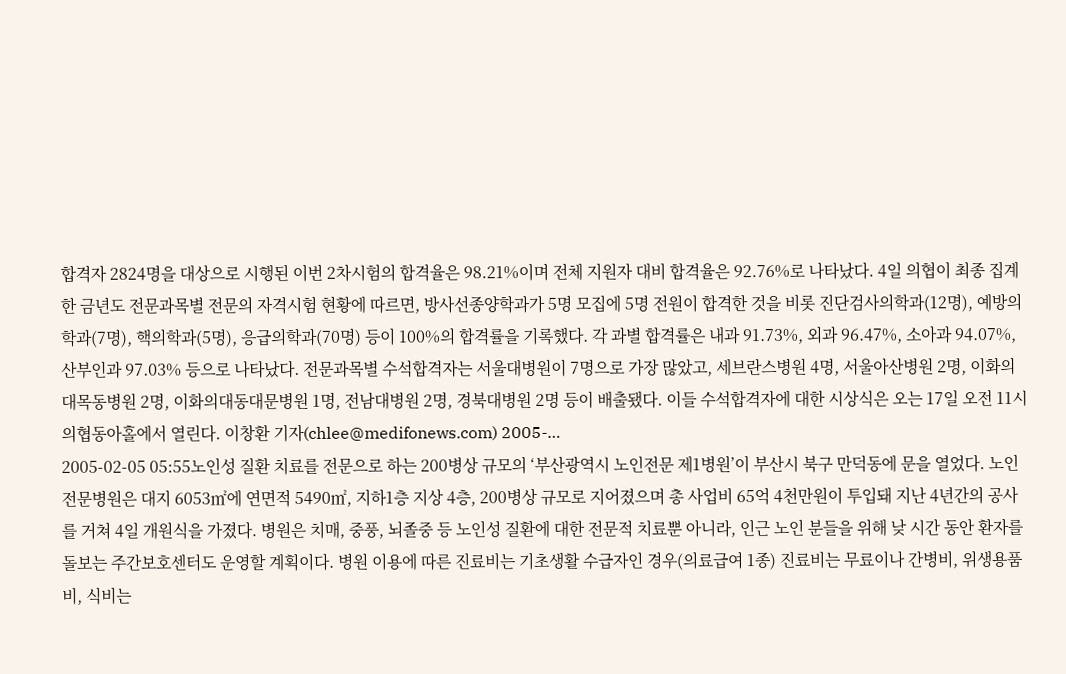합격자 2824명을 대상으로 시행된 이번 2차시험의 합격율은 98.21%이며 전체 지원자 대비 합격율은 92.76%로 나타났다. 4일 의협이 최종 집계한 금년도 전문과목별 전문의 자격시험 현황에 따르면, 방사선종양학과가 5명 모집에 5명 전원이 합격한 것을 비롯 진단검사의학과(12명), 예방의학과(7명), 핵의학과(5명), 응급의학과(70명) 등이 100%의 합격률을 기록했다. 각 과별 합격률은 내과 91.73%, 외과 96.47%, 소아과 94.07%, 산부인과 97.03% 등으로 나타났다. 전문과목별 수석합격자는 서울대병원이 7명으로 가장 많았고, 세브란스병원 4명, 서울아산병원 2명, 이화의대목동병원 2명, 이화의대동대문병원 1명, 전남대병원 2명, 경북대병원 2명 등이 배출됐다. 이들 수석합격자에 대한 시상식은 오는 17일 오전 11시 의협동아홀에서 열린다. 이창환 기자(chlee@medifonews.com) 2005-…
2005-02-05 05:55노인성 질환 치료를 전문으로 하는 200병상 규모의 ‘부산광역시 노인전문 제1병원’이 부산시 북구 만덕동에 문을 열었다. 노인전문병원은 대지 6053㎡에 연면적 5490㎡, 지하1층 지상 4층, 200병상 규모로 지어졌으며 총 사업비 65억 4천만원이 투입돼 지난 4년간의 공사를 거쳐 4일 개원식을 가졌다. 병원은 치매, 중풍, 뇌졸중 등 노인성 질환에 대한 전문적 치료뿐 아니라, 인근 노인 분들을 위해 낮 시간 동안 환자를 돌보는 주간보호센터도 운영할 계획이다. 병원 이용에 따른 진료비는 기초생활 수급자인 경우(의료급여 1종) 진료비는 무료이나 간병비, 위생용품비, 식비는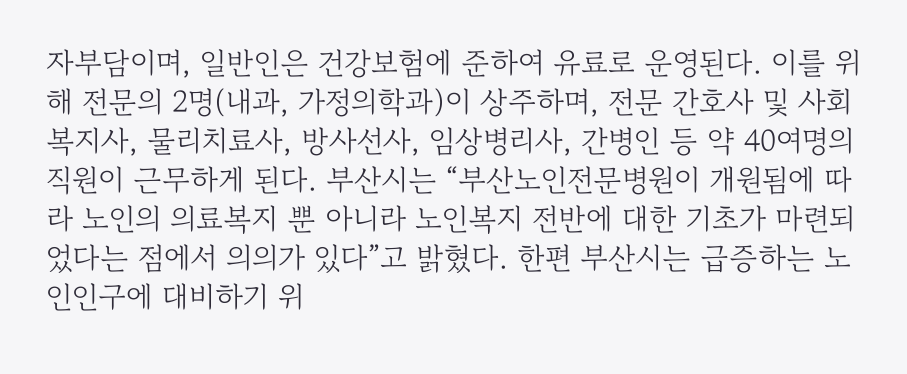자부담이며, 일반인은 건강보험에 준하여 유료로 운영된다. 이를 위해 전문의 2명(내과, 가정의학과)이 상주하며, 전문 간호사 및 사회복지사, 물리치료사, 방사선사, 임상병리사, 간병인 등 약 40여명의 직원이 근무하게 된다. 부산시는 “부산노인전문병원이 개원됨에 따라 노인의 의료복지 뿐 아니라 노인복지 전반에 대한 기초가 마련되었다는 점에서 의의가 있다”고 밝혔다. 한편 부산시는 급증하는 노인인구에 대비하기 위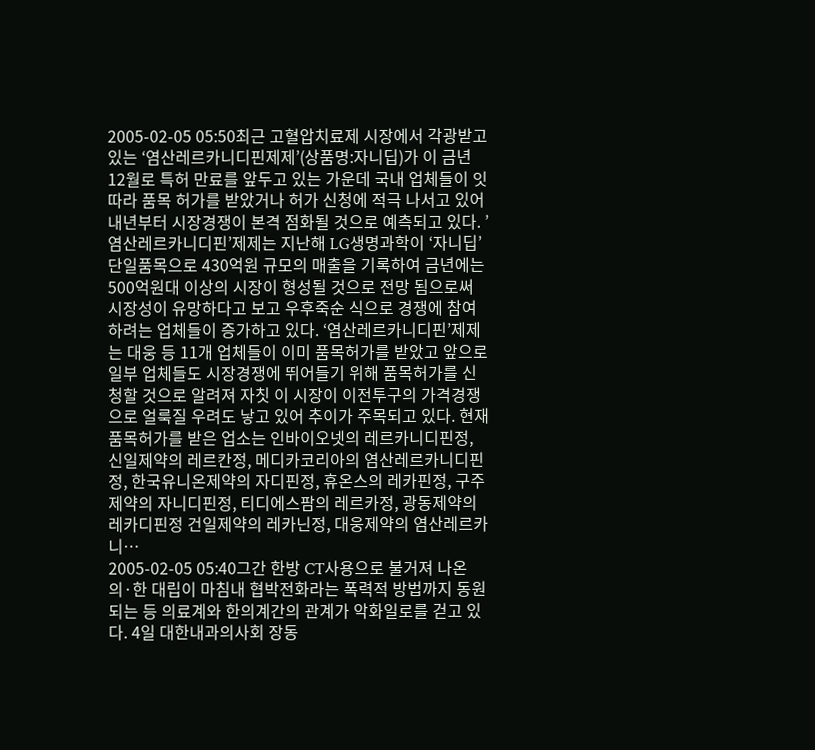2005-02-05 05:50최근 고혈압치료제 시장에서 각광받고 있는 ‘염산레르카니디핀제제’(상품명:자니딥)가 이 금년 12월로 특허 만료를 앞두고 있는 가운데 국내 업체들이 잇따라 품목 허가를 받았거나 허가 신청에 적극 나서고 있어 내년부터 시장경쟁이 본격 점화될 것으로 예측되고 있다. ’염산레르카니디핀’제제는 지난해 LG생명과학이 ‘자니딥’ 단일품목으로 430억원 규모의 매출을 기록하여 금년에는 500억원대 이상의 시장이 형성될 것으로 전망 됨으로써 시장성이 유망하다고 보고 우후죽순 식으로 경쟁에 참여하려는 업체들이 증가하고 있다. ‘염산레르카니디핀’제제는 대웅 등 11개 업체들이 이미 품목허가를 받았고 앞으로 일부 업체들도 시장경쟁에 뛰어들기 위해 품목허가를 신청할 것으로 알려져 자칫 이 시장이 이전투구의 가격경쟁으로 얼룩질 우려도 낳고 있어 추이가 주목되고 있다. 현재 품목허가를 받은 업소는 인바이오넷의 레르카니디핀정, 신일제약의 레르칸정, 메디카코리아의 염산레르카니디핀정, 한국유니온제약의 자디핀정, 휴온스의 레카핀정, 구주제약의 자니디핀정, 티디에스팜의 레르카정, 광동제약의 레카디핀정 건일제약의 레카닌정, 대웅제약의 염산레르카니…
2005-02-05 05:40그간 한방 CT사용으로 불거져 나온 의·한 대립이 마침내 협박전화라는 폭력적 방법까지 동원되는 등 의료계와 한의계간의 관계가 악화일로를 걷고 있다. 4일 대한내과의사회 장동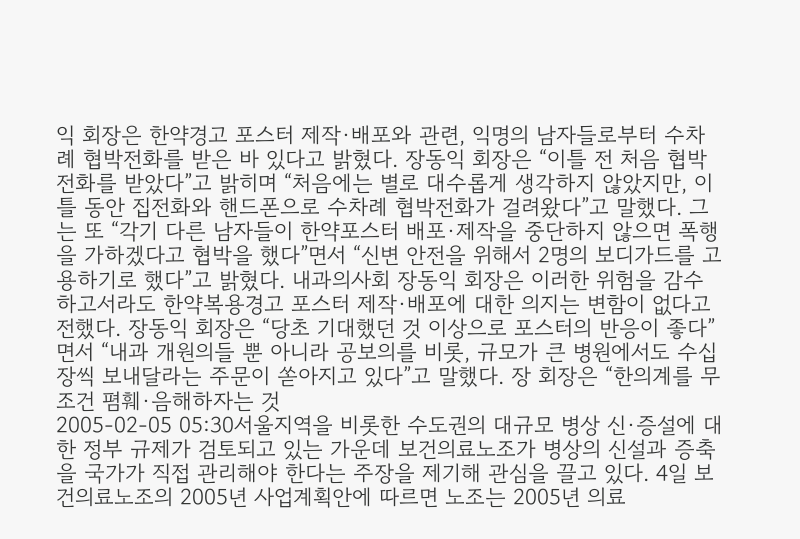익 회장은 한약경고 포스터 제작·배포와 관련, 익명의 남자들로부터 수차례 협박전화를 받은 바 있다고 밝혔다. 장동익 회장은 “이틀 전 처음 협박전화를 받았다”고 밝히며 “처음에는 별로 대수롭게 생각하지 않았지만, 이틀 동안 집전화와 핸드폰으로 수차례 협박전화가 걸려왔다”고 말했다. 그는 또 “각기 다른 남자들이 한약포스터 배포·제작을 중단하지 않으면 폭행을 가하겠다고 협박을 했다”면서 “신변 안전을 위해서 2명의 보디가드를 고용하기로 했다”고 밝혔다. 내과의사회 장동익 회장은 이러한 위험을 감수하고서라도 한약복용경고 포스터 제작·배포에 대한 의지는 변함이 없다고 전했다. 장동익 회장은 “당초 기대했던 것 이상으로 포스터의 반응이 좋다”면서 “내과 개원의들 뿐 아니라 공보의를 비롯, 규모가 큰 병원에서도 수십 장씩 보내달라는 주문이 쏟아지고 있다”고 말했다. 장 회장은 “한의계를 무조건 폄훼·음해하자는 것
2005-02-05 05:30서울지역을 비롯한 수도권의 대규모 병상 신·증설에 대한 정부 규제가 검토되고 있는 가운데 보건의료노조가 병상의 신설과 증축을 국가가 직접 관리해야 한다는 주장을 제기해 관심을 끌고 있다. 4일 보건의료노조의 2005년 사업계획안에 따르면 노조는 2005년 의료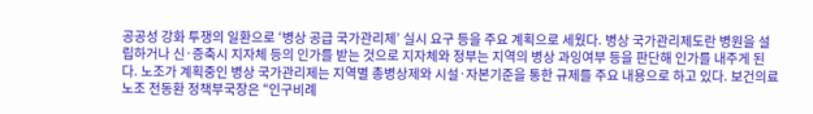공공성 강화 투쟁의 일환으로 ‘병상 공급 국가관리제’ 실시 요구 등을 주요 계획으로 세웠다. 병상 국가관리제도란 병원을 설립하거나 신·증축시 지자체 등의 인가를 받는 것으로 지자체와 정부는 지역의 병상 과잉여부 등을 판단해 인가를 내주게 된다. 노조가 계획중인 병상 국가관리제는 지역별 총병상제와 시설·자본기준을 통한 규제를 주요 내용으로 하고 있다. 보건의료노조 전동환 정책부국장은 “인구비례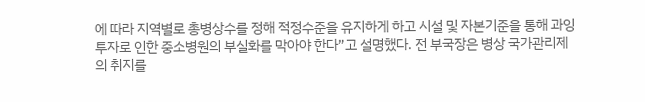에 따라 지역별로 총병상수를 정해 적정수준을 유지하게 하고 시설 및 자본기준을 통해 과잉투자로 인한 중소병원의 부실화를 막아야 한다”고 설명했다. 전 부국장은 병상 국가관리제의 취지를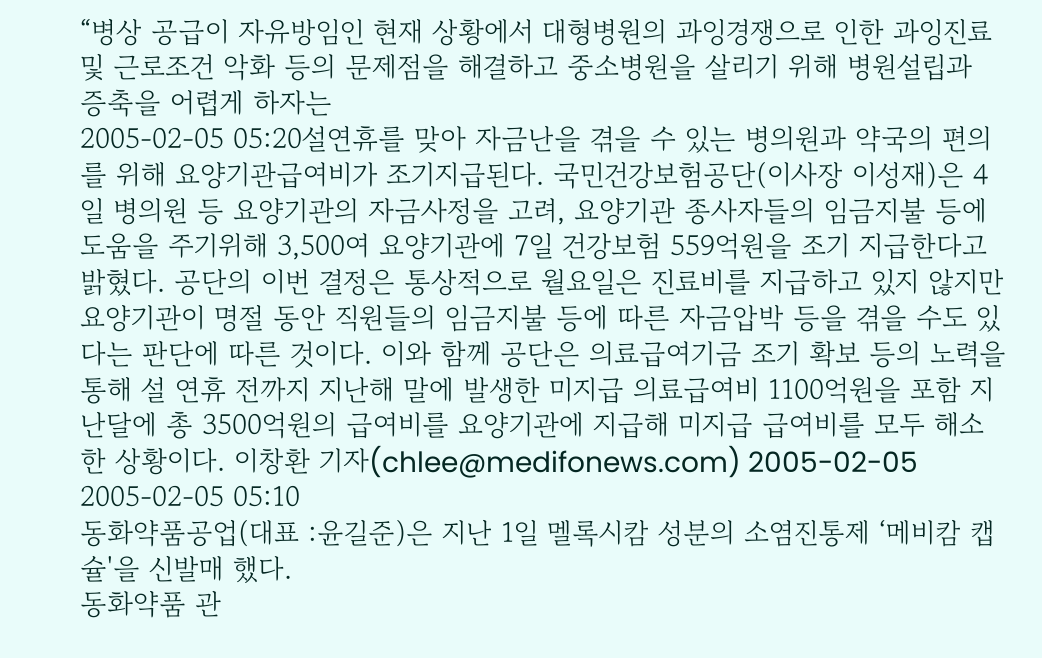“병상 공급이 자유방임인 현재 상황에서 대형병원의 과잉경쟁으로 인한 과잉진료 및 근로조건 악화 등의 문제점을 해결하고 중소병원을 살리기 위해 병원설립과 증축을 어렵게 하자는
2005-02-05 05:20설연휴를 맞아 자금난을 겪을 수 있는 병의원과 약국의 편의를 위해 요양기관급여비가 조기지급된다. 국민건강보험공단(이사장 이성재)은 4일 병의원 등 요양기관의 자금사정을 고려, 요양기관 종사자들의 임금지불 등에 도움을 주기위해 3,500여 요양기관에 7일 건강보험 559억원을 조기 지급한다고 밝혔다. 공단의 이번 결정은 통상적으로 월요일은 진료비를 지급하고 있지 않지만 요양기관이 명절 동안 직원들의 임금지불 등에 따른 자금압박 등을 겪을 수도 있다는 판단에 따른 것이다. 이와 함께 공단은 의료급여기금 조기 확보 등의 노력을 통해 설 연휴 전까지 지난해 말에 발생한 미지급 의료급여비 1100억원을 포함 지난달에 총 3500억원의 급여비를 요양기관에 지급해 미지급 급여비를 모두 해소한 상황이다. 이창환 기자(chlee@medifonews.com) 2005-02-05
2005-02-05 05:10
동화약품공업(대표 :윤길준)은 지난 1일 멜록시캄 성분의 소염진통제 ‘메비캄 캡슐'을 신발매 했다.
동화약품 관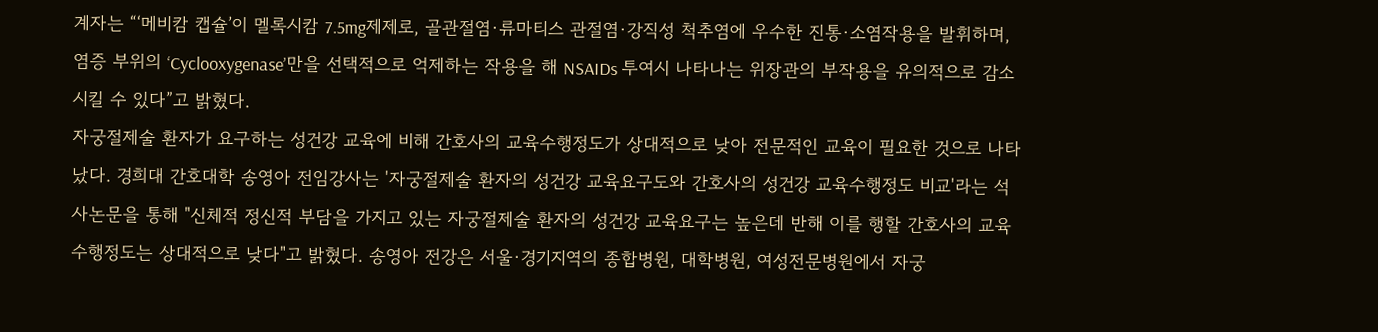계자는 “‘메비캄 캡슐’이 멜록시캄 7.5mg제제로, 골관절염·류마티스 관절염·강직성 척추염에 우수한 진통·소염작용을 발휘하며, 염증 부위의 ‘Cyclooxygenase’만을 선택적으로 억제하는 작용을 해 NSAIDs 투여시 나타나는 위장관의 부작용을 유의적으로 감소시킬 수 있다”고 밝혔다.
자궁절제술 환자가 요구하는 성건강 교육에 비해 간호사의 교육수행정도가 상대적으로 낮아 전문적인 교육이 필요한 것으로 나타났다. 경희대 간호대학 송영아 전임강사는 '자궁절제술 환자의 성건강 교육요구도와 간호사의 성건강 교육수행정도 비교'라는 석사논문을 통해 "신체적 정신적 부담을 가지고 있는 자궁절제술 환자의 성건강 교육요구는 높은데 반해 이를 행할 간호사의 교육 수행정도는 상대적으로 낮다"고 밝혔다. 송영아 전강은 서울·경기지역의 종합병원, 대학병원, 여성전문병원에서 자궁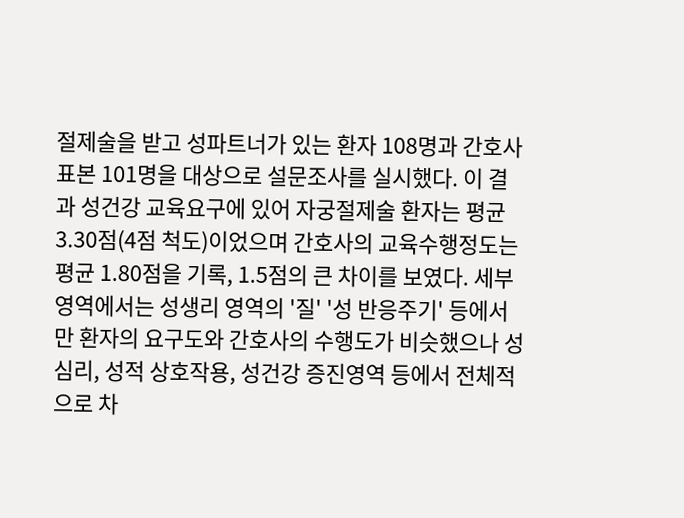절제술을 받고 성파트너가 있는 환자 108명과 간호사 표본 101명을 대상으로 설문조사를 실시했다. 이 결과 성건강 교육요구에 있어 자궁절제술 환자는 평균 3.30점(4점 척도)이었으며 간호사의 교육수행정도는 평균 1.80점을 기록, 1.5점의 큰 차이를 보였다. 세부영역에서는 성생리 영역의 '질' '성 반응주기' 등에서만 환자의 요구도와 간호사의 수행도가 비슷했으나 성심리, 성적 상호작용, 성건강 증진영역 등에서 전체적으로 차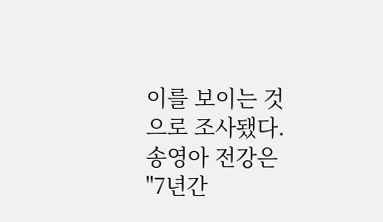이를 보이는 것으로 조사됐다. 송영아 전강은 "7년간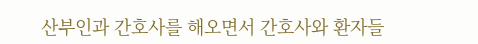산부인과 간호사를 해오면서 간호사와 환자들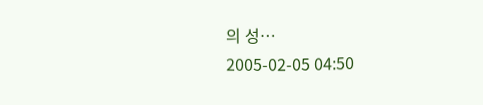의 성…
2005-02-05 04:50